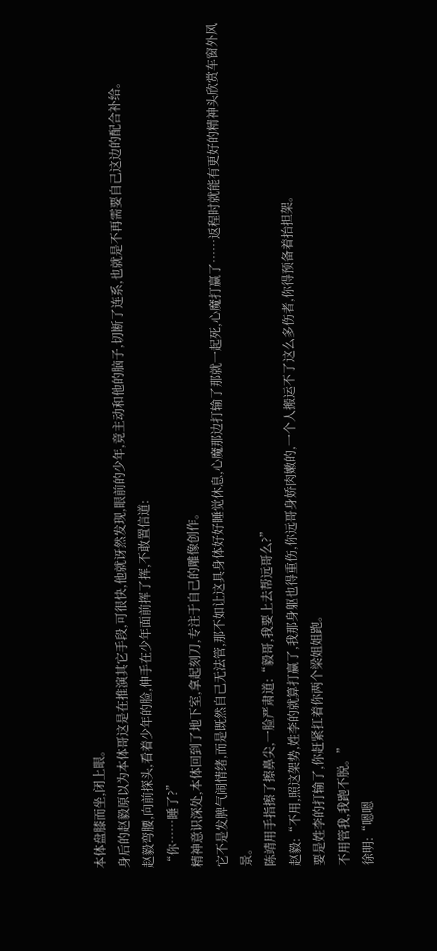本体盘膝而坐,闭上眼。
身后的赵毅原以为本体哥这是在推演其它手段,可很快,他就讶然发现,眼前的少年,竟主动和他的脑子,切断了连系,也就是不再需要自己这边的配合补给。
赵毅弯腰,向前探头,看着少年的脸,伸手在少年面前挥了挥,不敢置信道:
“你……睡了?”
精神意识深处,本体回到了地下室,拿起刻刀,专注于自己的雕像创作。
它不是发脾气闹情绪,而是既然自己无法管,那不如让这具身体好好睡觉休息,心魔那边打输了那就一起死,心魔打赢了……返程时就能有更好的精神头欣赏车窗外风景。
陈靖用手指擦了擦鼻尖,一脸严肃道:“毅哥,我要上去帮远哥么?”
赵毅:“不用,照这架势,姓李的就算打赢了,我那身躯也得重伤,你远哥身娇肉嫩的,一个人搬运不了这么多伤者,你得预备着抬担架。
要是姓李的打输了,你赶紧扛着你两个梁姐姐跑。
不用管我,我跑不脱。”
徐明:“嗯嗯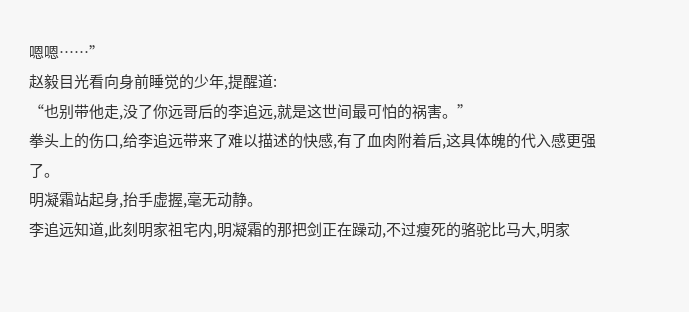嗯嗯……”
赵毅目光看向身前睡觉的少年,提醒道:
“也别带他走,没了你远哥后的李追远,就是这世间最可怕的祸害。”
拳头上的伤口,给李追远带来了难以描述的快感,有了血肉附着后,这具体魄的代入感更强了。
明凝霜站起身,抬手虚握,毫无动静。
李追远知道,此刻明家祖宅内,明凝霜的那把剑正在躁动,不过瘦死的骆驼比马大,明家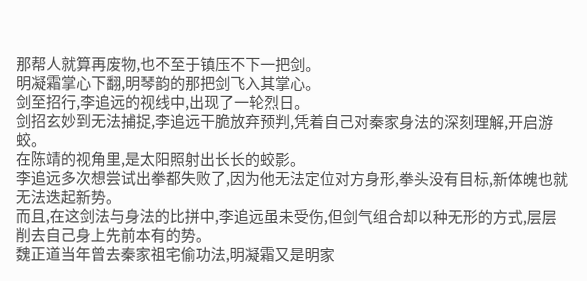那帮人就算再废物,也不至于镇压不下一把剑。
明凝霜掌心下翻,明琴韵的那把剑飞入其掌心。
剑至招行,李追远的视线中,出现了一轮烈日。
剑招玄妙到无法捕捉,李追远干脆放弃预判,凭着自己对秦家身法的深刻理解,开启游蛟。
在陈靖的视角里,是太阳照射出长长的蛟影。
李追远多次想尝试出拳都失败了,因为他无法定位对方身形,拳头没有目标,新体魄也就无法迭起新势。
而且,在这剑法与身法的比拼中,李追远虽未受伤,但剑气组合却以种无形的方式,层层削去自己身上先前本有的势。
魏正道当年曾去秦家祖宅偷功法,明凝霜又是明家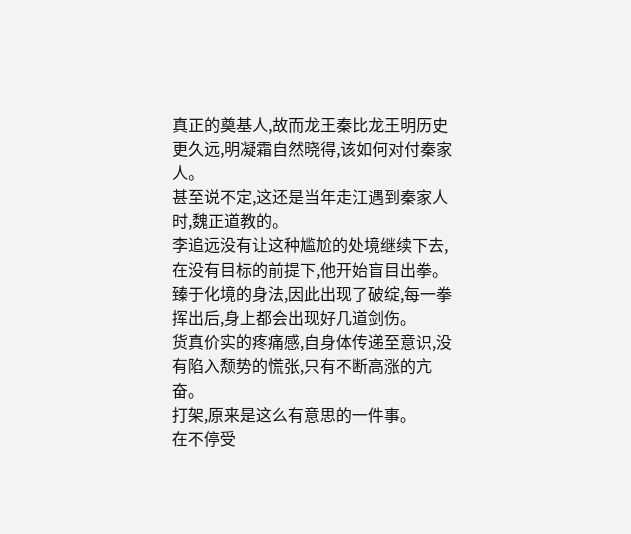真正的奠基人,故而龙王秦比龙王明历史更久远,明凝霜自然晓得,该如何对付秦家人。
甚至说不定,这还是当年走江遇到秦家人时,魏正道教的。
李追远没有让这种尴尬的处境继续下去,在没有目标的前提下,他开始盲目出拳。
臻于化境的身法,因此出现了破绽,每一拳挥出后,身上都会出现好几道剑伤。
货真价实的疼痛感,自身体传递至意识,没有陷入颓势的慌张,只有不断高涨的亢奋。
打架,原来是这么有意思的一件事。
在不停受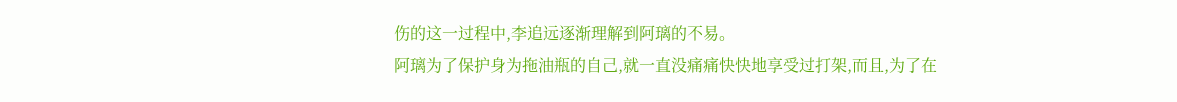伤的这一过程中,李追远逐渐理解到阿璃的不易。
阿璃为了保护身为拖油瓶的自己,就一直没痛痛快快地享受过打架,而且,为了在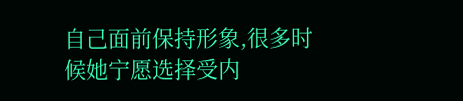自己面前保持形象,很多时候她宁愿选择受内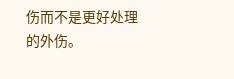伤而不是更好处理的外伤。